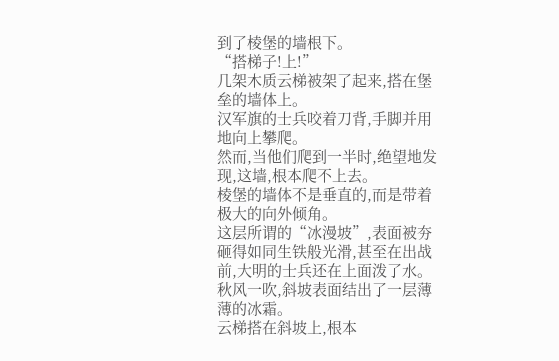到了棱堡的墙根下。
“搭梯子!上!”
几架木质云梯被架了起来,搭在堡垒的墙体上。
汉军旗的士兵咬着刀背,手脚并用地向上攀爬。
然而,当他们爬到一半时,绝望地发现,这墙,根本爬不上去。
棱堡的墙体不是垂直的,而是带着极大的向外倾角。
这层所谓的“冰漫坡”,表面被夯砸得如同生铁般光滑,甚至在出战前,大明的士兵还在上面泼了水。
秋风一吹,斜坡表面结出了一层薄薄的冰霜。
云梯搭在斜坡上,根本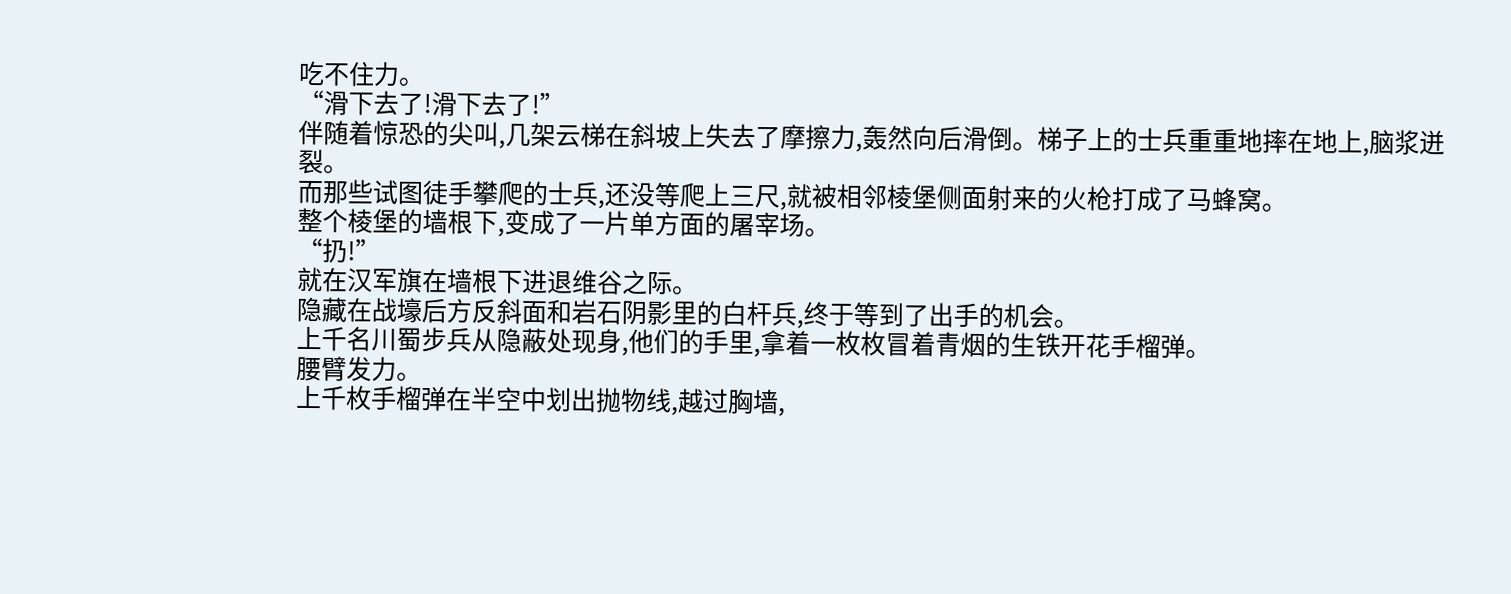吃不住力。
“滑下去了!滑下去了!”
伴随着惊恐的尖叫,几架云梯在斜坡上失去了摩擦力,轰然向后滑倒。梯子上的士兵重重地摔在地上,脑浆迸裂。
而那些试图徒手攀爬的士兵,还没等爬上三尺,就被相邻棱堡侧面射来的火枪打成了马蜂窝。
整个棱堡的墙根下,变成了一片单方面的屠宰场。
“扔!”
就在汉军旗在墙根下进退维谷之际。
隐藏在战壕后方反斜面和岩石阴影里的白杆兵,终于等到了出手的机会。
上千名川蜀步兵从隐蔽处现身,他们的手里,拿着一枚枚冒着青烟的生铁开花手榴弹。
腰臂发力。
上千枚手榴弹在半空中划出抛物线,越过胸墙,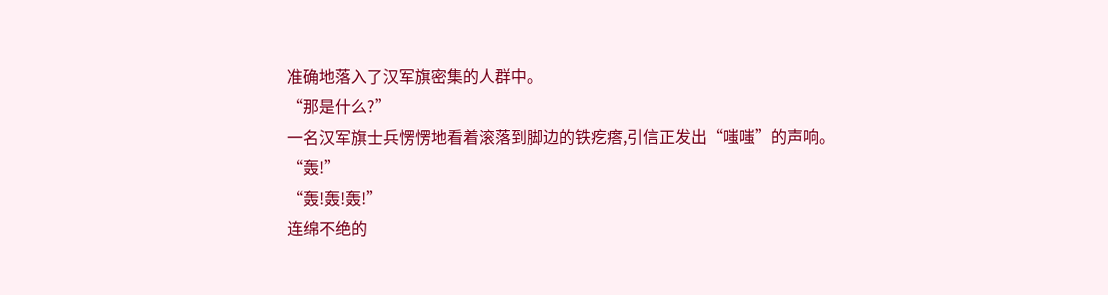准确地落入了汉军旗密集的人群中。
“那是什么?”
一名汉军旗士兵愣愣地看着滚落到脚边的铁疙瘩,引信正发出“嗤嗤”的声响。
“轰!”
“轰!轰!轰!”
连绵不绝的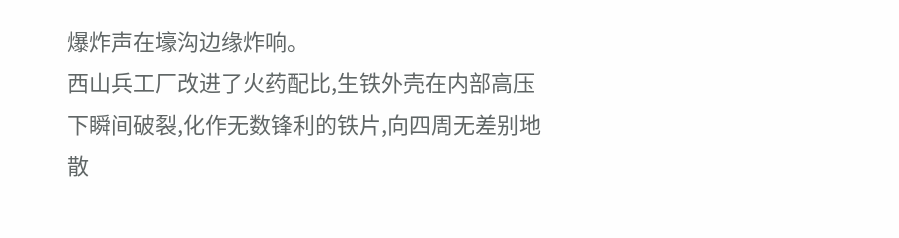爆炸声在壕沟边缘炸响。
西山兵工厂改进了火药配比,生铁外壳在内部高压下瞬间破裂,化作无数锋利的铁片,向四周无差别地散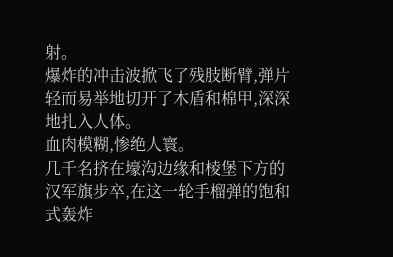射。
爆炸的冲击波掀飞了残肢断臂,弹片轻而易举地切开了木盾和棉甲,深深地扎入人体。
血肉模糊,惨绝人寰。
几千名挤在壕沟边缘和棱堡下方的汉军旗步卒,在这一轮手榴弹的饱和式轰炸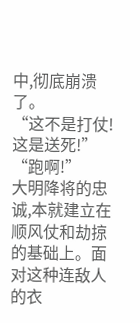中,彻底崩溃了。
“这不是打仗!这是送死!”
“跑啊!”
大明降将的忠诚,本就建立在顺风仗和劫掠的基础上。面对这种连敌人的衣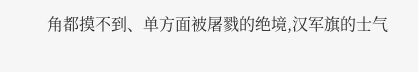角都摸不到、单方面被屠戮的绝境,汉军旗的士气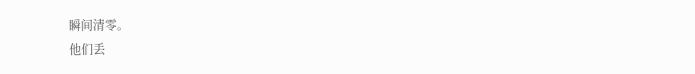瞬间清零。
他们丢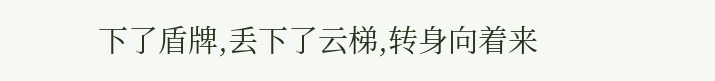下了盾牌,丢下了云梯,转身向着来